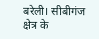बरेली। सीबीगंज क्षेत्र के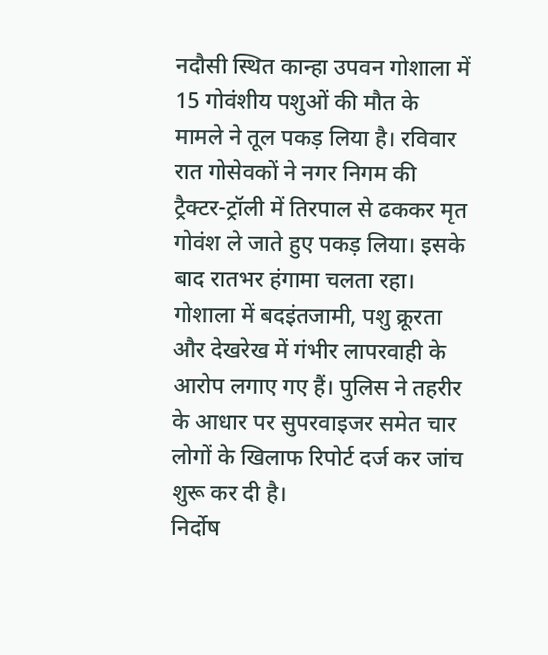नदौसी स्थित कान्हा उपवन गोशाला में 15 गोवंशीय पशुओं की मौत के मामले ने तूल पकड़ लिया है। रविवार रात गोसेवकों ने नगर निगम की ट्रैक्टर-ट्रॉली में तिरपाल से ढककर मृत गोवंश ले जाते हुए पकड़ लिया। इसके बाद रातभर हंगामा चलता रहा। गोशाला में बदइंतजामी, पशु क्रूरता और देखरेख में गंभीर लापरवाही के आरोप लगाए गए हैं। पुलिस ने तहरीर के आधार पर सुपरवाइजर समेत चार लोगों के खिलाफ रिपोर्ट दर्ज कर जांच शुरू कर दी है।
निर्दोष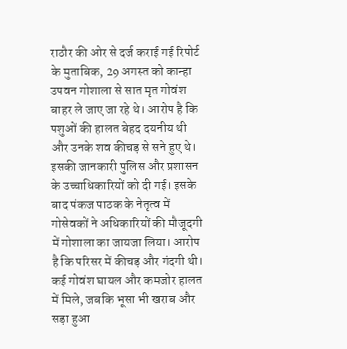राठौर की ओर से दर्ज कराई गई रिपोर्ट के मुताबिक, 29 अगस्त को कान्हा उपवन गोशाला से सात मृत गोवंश बाहर ले जाए जा रहे थे। आरोप है कि पशुओं की हालत बेहद दयनीय थी और उनके शव कीचड़ से सने हुए थे। इसकी जानकारी पुलिस और प्रशासन के उच्चाधिकारियों को दी गई। इसके बाद पंकज पाठक के नेतृत्व में गोसेवकों ने अधिकारियों की मौजूदगी में गोशाला का जायजा लिया। आरोप है कि परिसर में कीचड़ और गंदगी थी। कई गोवंश घायल और कमजोर हालत में मिले, जबकि भूसा भी खराब और सड़ा हुआ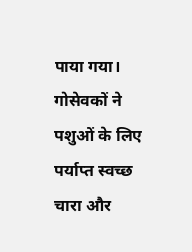पाया गया। गोसेवकों ने पशुओं के लिए पर्याप्त स्वच्छ चारा और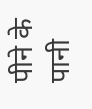पीने के पानी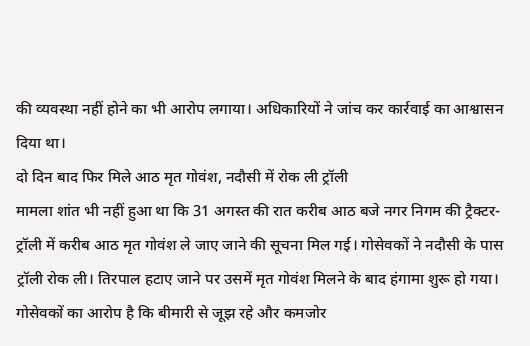की व्यवस्था नहीं होने का भी आरोप लगाया। अधिकारियों ने जांच कर कार्रवाई का आश्वासन दिया था।
दो दिन बाद फिर मिले आठ मृत गोवंश, नदौसी में रोक ली ट्रॉली
मामला शांत भी नहीं हुआ था कि 31 अगस्त की रात करीब आठ बजे नगर निगम की ट्रैक्टर-ट्रॉली में करीब आठ मृत गोवंश ले जाए जाने की सूचना मिल गई। गोसेवकों ने नदौसी के पास ट्रॉली रोक ली। तिरपाल हटाए जाने पर उसमें मृत गोवंश मिलने के बाद हंगामा शुरू हो गया। गोसेवकों का आरोप है कि बीमारी से जूझ रहे और कमजोर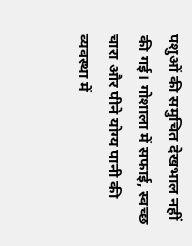पशुओं की समुचित देखभाल नहीं की गई। गोशाला में सफाई, स्वच्छ चारा और पीने योग्य पानी की व्यवस्था में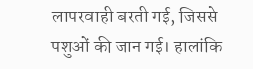लापरवाही बरती गई, जिससे पशुओं की जान गई। हालांकि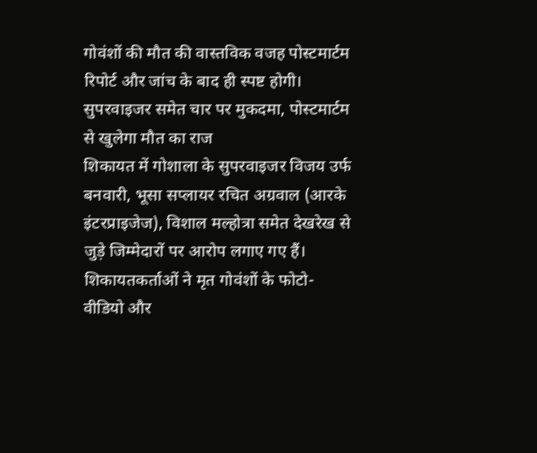गोवंशों की मौत की वास्तविक वजह पोस्टमार्टम रिपोर्ट और जांच के बाद ही स्पष्ट होगी।
सुपरवाइजर समेत चार पर मुकदमा, पोस्टमार्टम से खुलेगा मौत का राज
शिकायत में गोशाला के सुपरवाइजर विजय उर्फ बनवारी, भूसा सप्लायर रचित अग्रवाल (आरके इंटरप्राइजेज), विशाल मल्होत्रा समेत देखरेख से जुड़े जिम्मेदारों पर आरोप लगाए गए हैं। शिकायतकर्ताओं ने मृत गोवंशों के फोटो-वीडियो और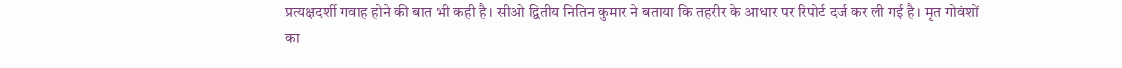प्रत्यक्षदर्शी गवाह होने की बात भी कही है। सीओ द्वितीय नितिन कुमार ने बताया कि तहरीर के आधार पर रिपोर्ट दर्ज कर ली गई है। मृत गोवंशों का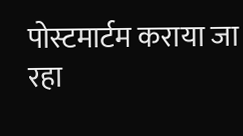पोस्टमार्टम कराया जा रहा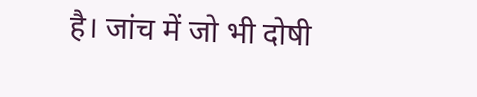है। जांच में जो भी दोषी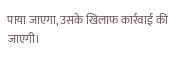पाया जाएगा, उसके खिलाफ कार्रवाई की जाएगी।